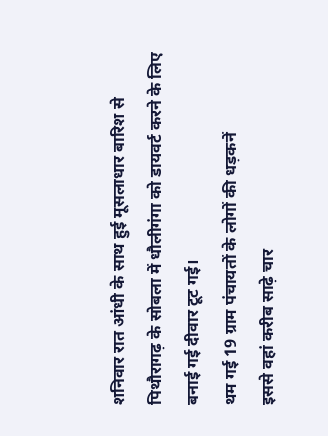शनिवार रात आंधी के साथ हुई मूसलाधार बारिश से पिथौरागढ़ के सोबला में धौलीगंगा को डायवर्ट करने के लिए बनाई गई दीवार टूट गई।
थम गई 19 ग्राम पंचायतों के लोगों की धड़कनें
इससे वहां करीब साढ़े चार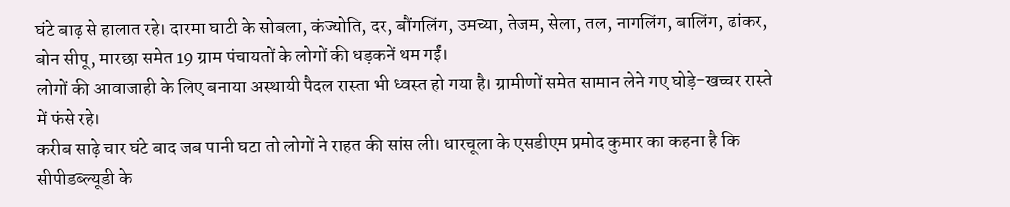घंटे बाढ़ से हालात रहे। दारमा घाटी के सोबला, कंज्योति, दर, बौंगलिंग, उमच्या, तेजम, सेला, तल, नागलिंग, बालिंग, ढांकर, बोन सीपू, मारछा समेत 19 ग्राम पंचायतों के लोगों की धड़कनें थम गईं।
लोगों की आवाजाही के लिए बनाया अस्थायी पैदल रास्ता भी ध्वस्त हो गया है। ग्रामीणों समेत सामान लेने गए घोड़े-खच्चर रास्ते में फंसे रहे।
करीब साढ़े चार घंटे बाद जब पानी घटा तो लोगों ने राहत की सांस ली। धारचूला के एसडीएम प्रमोद कुमार का कहना है कि सीपीडब्ल्यूडी के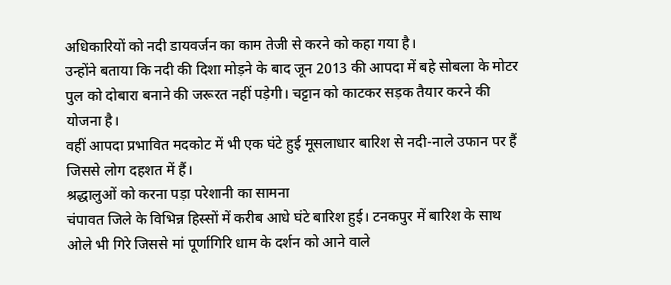अधिकारियों को नदी डायवर्जन का काम तेजी से करने को कहा गया है।
उन्होंने बताया कि नदी की दिशा मोड़ने के बाद जून 2013 की आपदा में बहे सोबला के मोटर पुल को दोबारा बनाने की जरूरत नहीं पड़ेगी। चट्टान को काटकर सड़क तैयार करने की योजना है।
वहीं आपदा प्रभावित मदकोट में भी एक घंटे हुई मूसलाधार बारिश से नदी-नाले उफान पर हैं जिससे लोग दहशत में हैं।
श्रद्धालुओं को करना पड़ा परेशानी का सामना
चंपावत जिले के विभिन्न हिस्सों में करीब आधे घंटे बारिश हुई। टनकपुर में बारिश के साथ ओले भी गिरे जिससे मां पूर्णागिरि धाम के दर्शन को आने वाले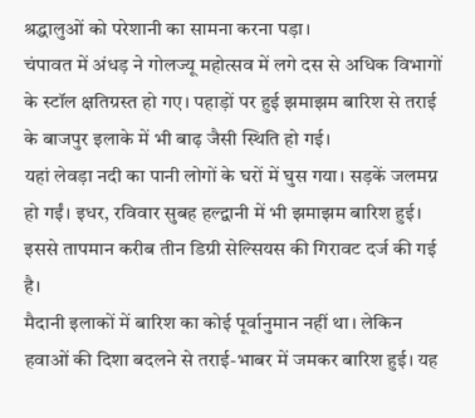श्रद्धालुओं को परेशानी का सामना करना पड़ा।
चंपावत में अंधड़ ने गोलज्यू महोत्सव में लगे दस से अधिक विभागों के स्टॉल क्षतिग्रस्त हो गए। पहाड़ों पर हुई झमाझम बारिश से तराई के बाजपुर इलाके में भी बाढ़ जैसी स्थिति हो गई।
यहां लेवड़ा नदी का पानी लोगों के घरों में घुस गया। सड़कें जलमग्न हो गईं। इधर, रविवार सुबह हल्द्वानी में भी झमाझम बारिश हुई। इससे तापमान करीब तीन डिग्री सेल्सियस की गिरावट दर्ज की गई है।
मैदानी इलाकों में बारिश का कोई पूर्वानुमान नहीं था। लेकिन हवाओं की दिशा बदलने से तराई-भाबर में जमकर बारिश हुई। यह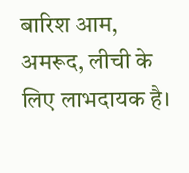बारिश आम, अमरूद, लीची के लिए लाभदायक है।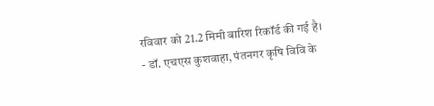रविवार को 21.2 मिमी बारिश रिकॉर्ड की गई है।
- डॉ. एचएस कुशवाहा, पंतनगर कृषि विवि के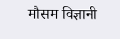मौसम विज्ञानी